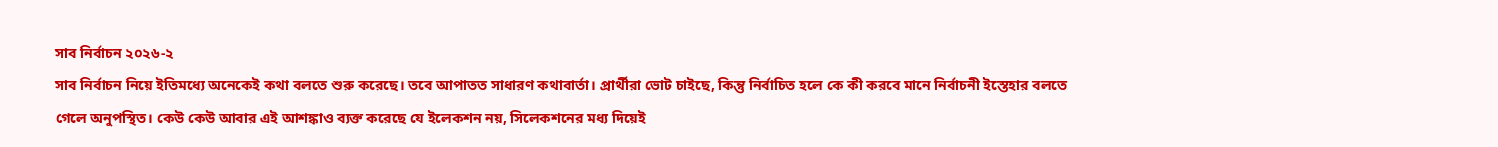সাব নির্বাচন ২০২৬-২
সাব নির্বাচন নিয়ে ইতিমধ্যে অনেকেই কথা বলতে শুরু করেছে। তবে আপাতত সাধারণ কথাবার্তা। প্রার্থীরা ভোট চাইছে, কিন্তু নির্বাচিত হলে কে কী করবে মানে নির্বাচনী ইস্তেহার বলতে গেলে অনুপস্থিত। কেউ কেউ আবার এই আশঙ্কাও ব্যক্ত করেছে যে ইলেকশন নয়, সিলেকশনের মধ্য দিয়েই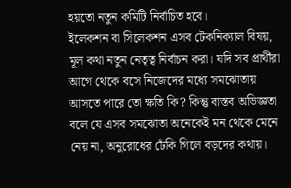হয়তো নতুন কমিটি নির্বাচিত হবে।
ইলেকশন বা সিলেকশন এসব টেকনিক্যাল বিষয়, মূল কথা নতুন নেতৃত্ব নির্বাচন করা। যদি সব প্রার্থীরা আগে থেকে বসে নিজেদের মধ্যে সমঝোতায় আসতে পারে তো ক্ষতি কি? কিন্তু বাস্তব অভিজ্ঞতা বলে যে এসব সমঝোতা অনেকেই মন থেকে মেনে নেয় না, অনুরোধের ঢেঁকি গিলে বড়দের কথায়।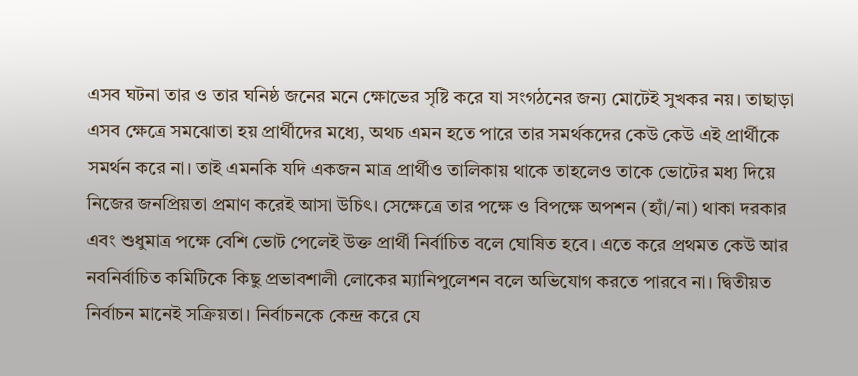এসব ঘটনা তার ও তার ঘনিষ্ঠ জনের মনে ক্ষোভের সৃষ্টি করে যা সংগঠনের জন্য মোটেই সুখকর নয়। তাছাড়া এসব ক্ষেত্রে সমঝোতা হয় প্রার্থীদের মধ্যে, অথচ এমন হতে পারে তার সমর্থকদের কেউ কেউ এই প্রার্থীকে সমর্থন করে না। তাই এমনকি যদি একজন মাত্র প্রার্থীও তালিকায় থাকে তাহলেও তাকে ভোটের মধ্য দিয়ে নিজের জনপ্রিয়তা প্রমাণ করেই আসা উচিৎ। সেক্ষেত্রে তার পক্ষে ও বিপক্ষে অপশন (হ্যাঁ/না) থাকা দরকার এবং শুধুমাত্র পক্ষে বেশি ভোট পেলেই উক্ত প্রার্থী নির্বাচিত বলে ঘোষিত হবে। এতে করে প্রথমত কেউ আর নবনির্বাচিত কমিটিকে কিছু প্রভাবশালী লোকের ম্যানিপুলেশন বলে অভিযোগ করতে পারবে না। দ্বিতীয়ত নির্বাচন মানেই সক্রিয়তা। নির্বাচনকে কেন্দ্র করে যে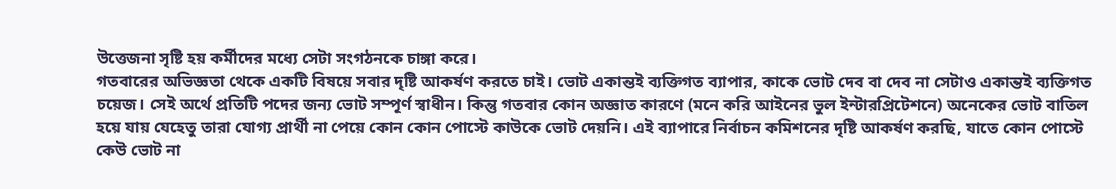উত্তেজনা সৃষ্টি হয় কর্মীদের মধ্যে সেটা সংগঠনকে চাঙ্গা করে।
গতবারের অভিজ্ঞতা থেকে একটি বিষয়ে সবার দৃষ্টি আকর্ষণ করতে চাই। ভোট একান্তই ব্যক্তিগত ব্যাপার, কাকে ভোট দেব বা দেব না সেটাও একান্তই ব্যক্তিগত চয়েজ। সেই অর্থে প্রতিটি পদের জন্য ভোট সম্পূর্ণ স্বাধীন। কিন্তু গতবার কোন অজ্ঞাত কারণে (মনে করি আইনের ভুল ইন্টারপ্রিটেশনে) অনেকের ভোট বাতিল হয়ে যায় যেহেতু তারা যোগ্য প্রার্থী না পেয়ে কোন কোন পোস্টে কাউকে ভোট দেয়নি। এই ব্যাপারে নির্বাচন কমিশনের দৃষ্টি আকর্ষণ করছি, যাতে কোন পোস্টে কেউ ভোট না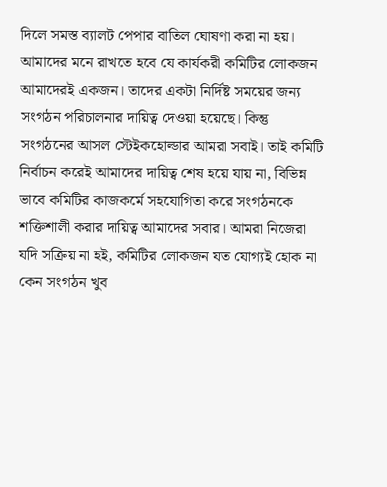দিলে সমস্ত ব্যালট পেপার বাতিল ঘোষণা করা না হয়।
আমাদের মনে রাখতে হবে যে কার্যকরী কমিটির লোকজন আমাদেরই একজন। তাদের একটা নির্দিষ্ট সময়ের জন্য সংগঠন পরিচালনার দায়িত্ব দেওয়া হয়েছে। কিন্তু সংগঠনের আসল স্টেইকহোল্ডার আমরা সবাই। তাই কমিটি নির্বাচন করেই আমাদের দায়িত্ব শেষ হয়ে যায় না, বিভিন্ন ভাবে কমিটির কাজকর্মে সহযোগিতা করে সংগঠনকে শক্তিশালী করার দায়িত্ব আমাদের সবার। আমরা নিজেরা যদি সক্রিয় না হই, কমিটির লোকজন যত যোগ্যই হোক না কেন সংগঠন খুব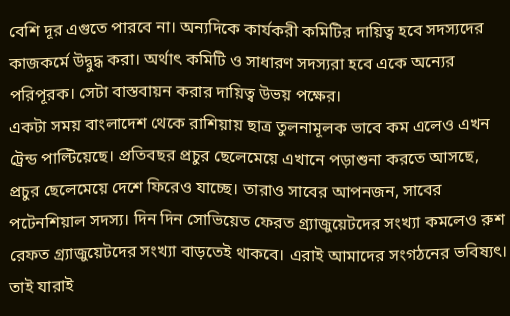বেশি দূর এগুতে পারবে না। অন্যদিকে কার্যকরী কমিটির দায়িত্ব হবে সদস্যদের কাজকর্মে উদ্বুদ্ধ করা। অর্থাৎ কমিটি ও সাধারণ সদস্যরা হবে একে অন্যের পরিপূরক। সেটা বাস্তবায়ন করার দায়িত্ব উভয় পক্ষের।
একটা সময় বাংলাদেশ থেকে রাশিয়ায় ছাত্র তুলনামূলক ভাবে কম এলেও এখন ট্রেন্ড পাল্টিয়েছে। প্রতিবছর প্রচুর ছেলেমেয়ে এখানে পড়াশুনা করতে আসছে, প্রচুর ছেলেমেয়ে দেশে ফিরেও যাচ্ছে। তারাও সাবের আপনজন, সাবের পটেনশিয়াল সদস্য। দিন দিন সোভিয়েত ফেরত গ্র্যাজুয়েটদের সংখ্যা কমলেও রুশ রেফত গ্র্যাজুয়েটদের সংখ্যা বাড়তেই থাকবে। এরাই আমাদের সংগঠনের ভবিষ্যৎ। তাই যারাই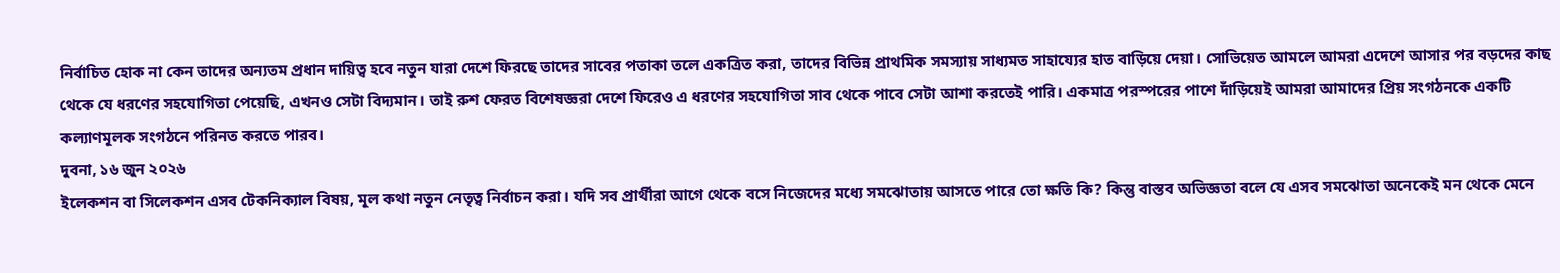নির্বাচিত হোক না কেন তাদের অন্যতম প্রধান দায়িত্ব হবে নতুন যারা দেশে ফিরছে তাদের সাবের পতাকা তলে একত্রিত করা, তাদের বিভিন্ন প্রাথমিক সমস্যায় সাধ্যমত সাহায্যের হাত বাড়িয়ে দেয়া। সোভিয়েত আমলে আমরা এদেশে আসার পর বড়দের কাছ থেকে যে ধরণের সহযোগিতা পেয়েছি, এখনও সেটা বিদ্যমান। তাই রুশ ফেরত বিশেষজ্ঞরা দেশে ফিরেও এ ধরণের সহযোগিতা সাব থেকে পাবে সেটা আশা করতেই পারি। একমাত্র পরস্পরের পাশে দাঁড়িয়েই আমরা আমাদের প্রিয় সংগঠনকে একটি কল্যাণমূলক সংগঠনে পরিনত করতে পারব।
দুবনা, ১৬ জুন ২০২৬
ইলেকশন বা সিলেকশন এসব টেকনিক্যাল বিষয়, মূল কথা নতুন নেতৃত্ব নির্বাচন করা। যদি সব প্রার্থীরা আগে থেকে বসে নিজেদের মধ্যে সমঝোতায় আসতে পারে তো ক্ষতি কি? কিন্তু বাস্তব অভিজ্ঞতা বলে যে এসব সমঝোতা অনেকেই মন থেকে মেনে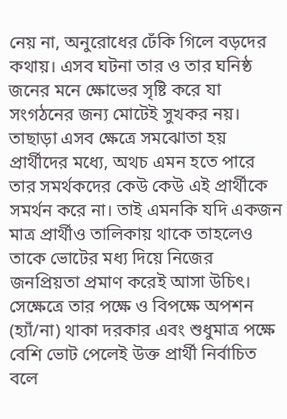নেয় না, অনুরোধের ঢেঁকি গিলে বড়দের কথায়। এসব ঘটনা তার ও তার ঘনিষ্ঠ জনের মনে ক্ষোভের সৃষ্টি করে যা সংগঠনের জন্য মোটেই সুখকর নয়। তাছাড়া এসব ক্ষেত্রে সমঝোতা হয় প্রার্থীদের মধ্যে, অথচ এমন হতে পারে তার সমর্থকদের কেউ কেউ এই প্রার্থীকে সমর্থন করে না। তাই এমনকি যদি একজন মাত্র প্রার্থীও তালিকায় থাকে তাহলেও তাকে ভোটের মধ্য দিয়ে নিজের জনপ্রিয়তা প্রমাণ করেই আসা উচিৎ। সেক্ষেত্রে তার পক্ষে ও বিপক্ষে অপশন (হ্যাঁ/না) থাকা দরকার এবং শুধুমাত্র পক্ষে বেশি ভোট পেলেই উক্ত প্রার্থী নির্বাচিত বলে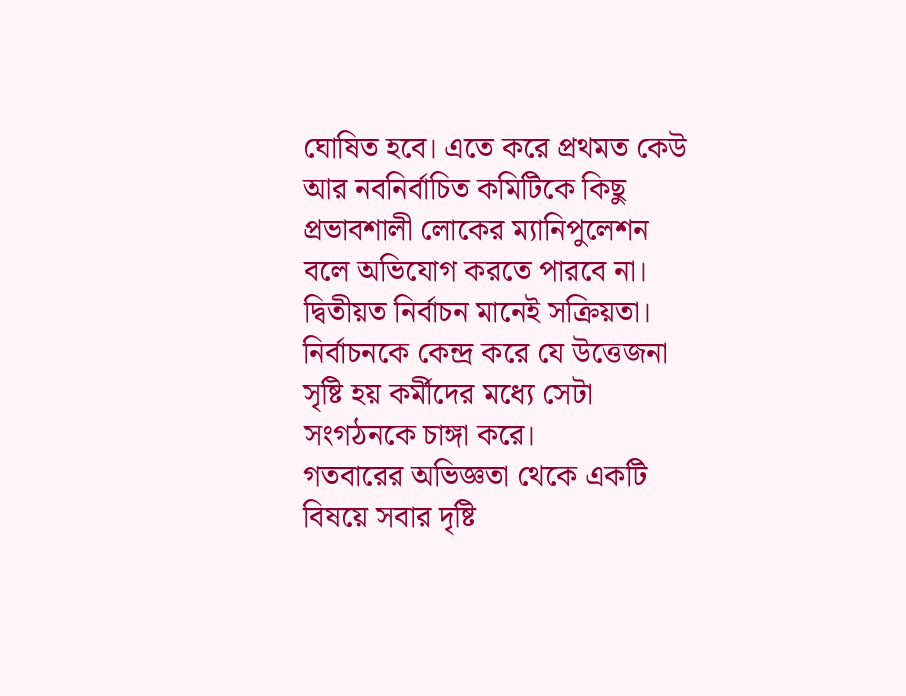ঘোষিত হবে। এতে করে প্রথমত কেউ আর নবনির্বাচিত কমিটিকে কিছু প্রভাবশালী লোকের ম্যানিপুলেশন বলে অভিযোগ করতে পারবে না। দ্বিতীয়ত নির্বাচন মানেই সক্রিয়তা। নির্বাচনকে কেন্দ্র করে যে উত্তেজনা সৃষ্টি হয় কর্মীদের মধ্যে সেটা সংগঠনকে চাঙ্গা করে।
গতবারের অভিজ্ঞতা থেকে একটি বিষয়ে সবার দৃষ্টি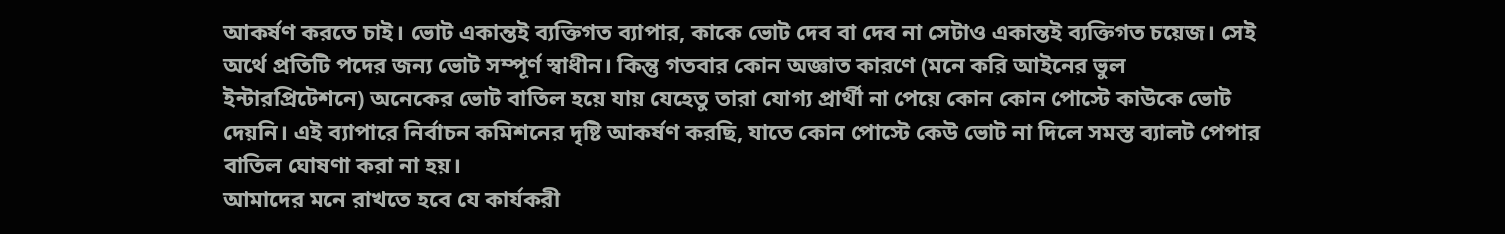আকর্ষণ করতে চাই। ভোট একান্তই ব্যক্তিগত ব্যাপার, কাকে ভোট দেব বা দেব না সেটাও একান্তই ব্যক্তিগত চয়েজ। সেই অর্থে প্রতিটি পদের জন্য ভোট সম্পূর্ণ স্বাধীন। কিন্তু গতবার কোন অজ্ঞাত কারণে (মনে করি আইনের ভুল ইন্টারপ্রিটেশনে) অনেকের ভোট বাতিল হয়ে যায় যেহেতু তারা যোগ্য প্রার্থী না পেয়ে কোন কোন পোস্টে কাউকে ভোট দেয়নি। এই ব্যাপারে নির্বাচন কমিশনের দৃষ্টি আকর্ষণ করছি, যাতে কোন পোস্টে কেউ ভোট না দিলে সমস্ত ব্যালট পেপার বাতিল ঘোষণা করা না হয়।
আমাদের মনে রাখতে হবে যে কার্যকরী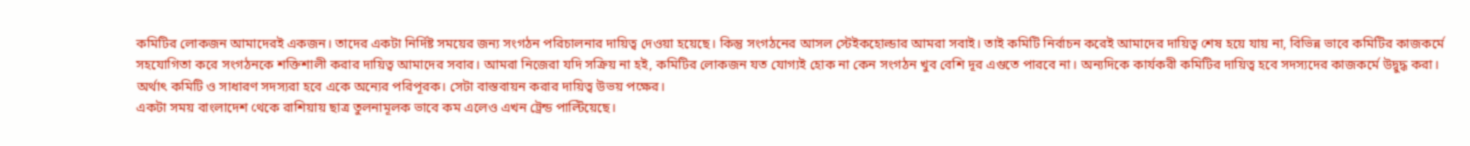কমিটির লোকজন আমাদেরই একজন। তাদের একটা নির্দিষ্ট সময়ের জন্য সংগঠন পরিচালনার দায়িত্ব দেওয়া হয়েছে। কিন্তু সংগঠনের আসল স্টেইকহোল্ডার আমরা সবাই। তাই কমিটি নির্বাচন করেই আমাদের দায়িত্ব শেষ হয়ে যায় না, বিভিন্ন ভাবে কমিটির কাজকর্মে সহযোগিতা করে সংগঠনকে শক্তিশালী করার দায়িত্ব আমাদের সবার। আমরা নিজেরা যদি সক্রিয় না হই, কমিটির লোকজন যত যোগ্যই হোক না কেন সংগঠন খুব বেশি দূর এগুতে পারবে না। অন্যদিকে কার্যকরী কমিটির দায়িত্ব হবে সদস্যদের কাজকর্মে উদ্বুদ্ধ করা। অর্থাৎ কমিটি ও সাধারণ সদস্যরা হবে একে অন্যের পরিপূরক। সেটা বাস্তবায়ন করার দায়িত্ব উভয় পক্ষের।
একটা সময় বাংলাদেশ থেকে রাশিয়ায় ছাত্র তুলনামূলক ভাবে কম এলেও এখন ট্রেন্ড পাল্টিয়েছে।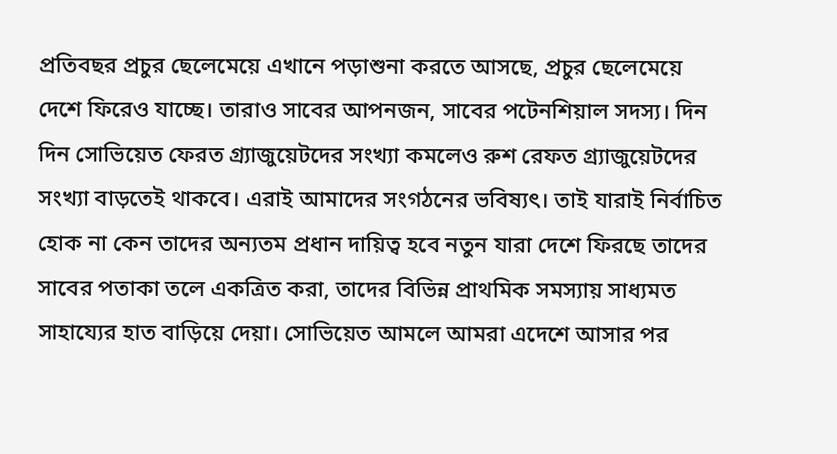প্রতিবছর প্রচুর ছেলেমেয়ে এখানে পড়াশুনা করতে আসছে, প্রচুর ছেলেমেয়ে দেশে ফিরেও যাচ্ছে। তারাও সাবের আপনজন, সাবের পটেনশিয়াল সদস্য। দিন দিন সোভিয়েত ফেরত গ্র্যাজুয়েটদের সংখ্যা কমলেও রুশ রেফত গ্র্যাজুয়েটদের সংখ্যা বাড়তেই থাকবে। এরাই আমাদের সংগঠনের ভবিষ্যৎ। তাই যারাই নির্বাচিত হোক না কেন তাদের অন্যতম প্রধান দায়িত্ব হবে নতুন যারা দেশে ফিরছে তাদের সাবের পতাকা তলে একত্রিত করা, তাদের বিভিন্ন প্রাথমিক সমস্যায় সাধ্যমত সাহায্যের হাত বাড়িয়ে দেয়া। সোভিয়েত আমলে আমরা এদেশে আসার পর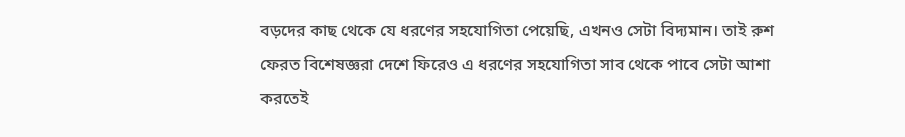বড়দের কাছ থেকে যে ধরণের সহযোগিতা পেয়েছি, এখনও সেটা বিদ্যমান। তাই রুশ ফেরত বিশেষজ্ঞরা দেশে ফিরেও এ ধরণের সহযোগিতা সাব থেকে পাবে সেটা আশা করতেই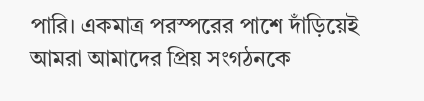পারি। একমাত্র পরস্পরের পাশে দাঁড়িয়েই আমরা আমাদের প্রিয় সংগঠনকে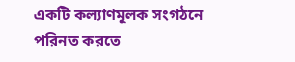একটি কল্যাণমূলক সংগঠনে পরিনত করতে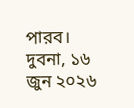পারব।
দুবনা, ১৬ জুন ২০২৬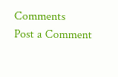Comments
Post a Comment